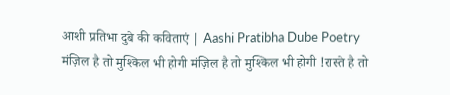आशी प्रतिभा दुबे की कविताएं | Aashi Pratibha Dube Poetry
मंज़िल है तो मुश्किल भी होगी मंज़िल है तो मुश्किल भी होगी !रास्ते है तो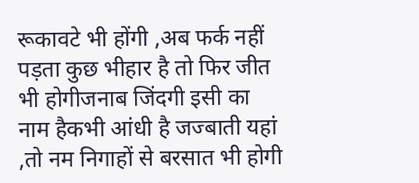रूकावटे भी होंगी ,अब फर्क नहीं पड़ता कुछ भीहार है तो फिर जीत भी होगीजनाब जिंदगी इसी का नाम हैकभी आंधी है जज्बाती यहां ,तो नम निगाहों से बरसात भी होगी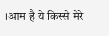।आम है ये किस्से मेरे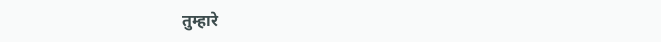तुम्हारे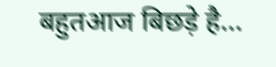बहुतआज बिछड़े है…